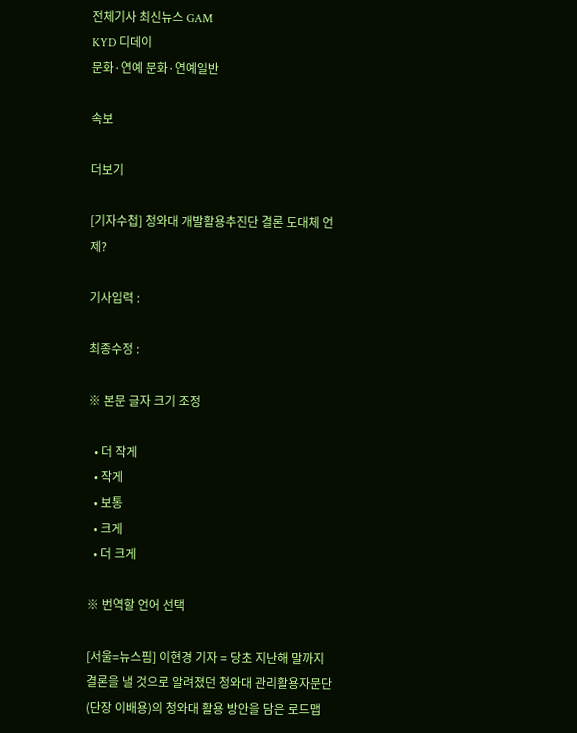전체기사 최신뉴스 GAM
KYD 디데이
문화·연예 문화·연예일반

속보

더보기

[기자수첩] 청와대 개발활용추진단 결론 도대체 언제?

기사입력 :

최종수정 :

※ 본문 글자 크기 조정

  • 더 작게
  • 작게
  • 보통
  • 크게
  • 더 크게

※ 번역할 언어 선택

[서울=뉴스핌] 이현경 기자 = 당초 지난해 말까지 결론을 낼 것으로 알려졌던 청와대 관리활용자문단(단장 이배용)의 청와대 활용 방안을 담은 로드맵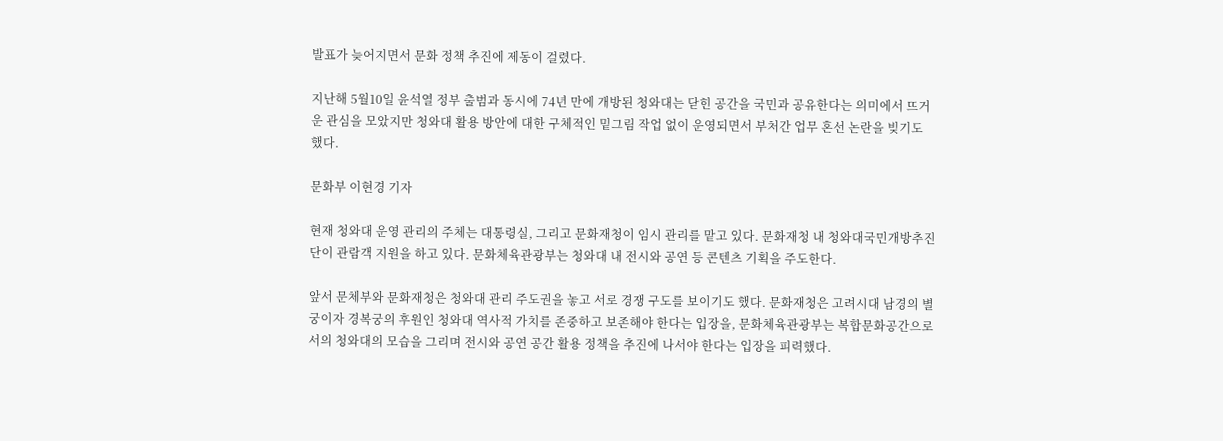발표가 늦어지면서 문화 정책 추진에 제동이 걸렸다.

지난해 5월10일 윤석열 정부 출범과 동시에 74년 만에 개방된 청와대는 닫힌 공간을 국민과 공유한다는 의미에서 뜨거운 관심을 모았지만 청와대 활용 방안에 대한 구체적인 밑그림 작업 없이 운영되면서 부처간 업무 혼선 논란을 빚기도 했다.

문화부 이현경 기자

현재 청와대 운영 관리의 주체는 대통령실, 그리고 문화재청이 임시 관리를 맡고 있다. 문화재청 내 청와대국민개방추진단이 관람객 지원을 하고 있다. 문화체육관광부는 청와대 내 전시와 공연 등 콘텐츠 기획을 주도한다.

앞서 문체부와 문화재청은 청와대 관리 주도권을 놓고 서로 경쟁 구도를 보이기도 했다. 문화재청은 고려시대 남경의 별궁이자 경복궁의 후원인 청와대 역사적 가치를 존중하고 보존해야 한다는 입장을, 문화체육관광부는 복합문화공간으로서의 청와대의 모습을 그리며 전시와 공연 공간 활용 정책을 추진에 나서야 한다는 입장을 피력했다.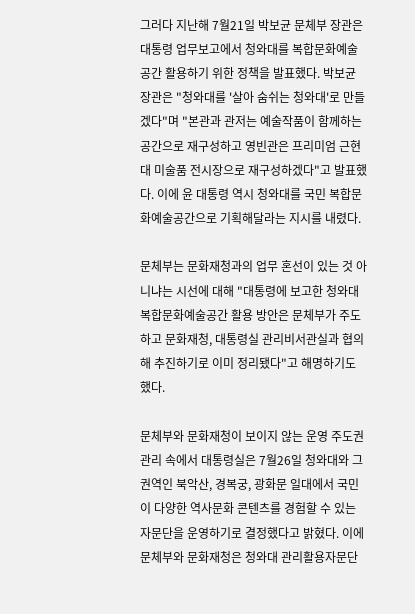그러다 지난해 7월21일 박보균 문체부 장관은 대통령 업무보고에서 청와대를 복합문화예술공간 활용하기 위한 정책을 발표했다. 박보균 장관은 "청와대를 '살아 숨쉬는 청와대'로 만들겠다"며 "본관과 관저는 예술작품이 함께하는 공간으로 재구성하고 영빈관은 프리미엄 근현대 미술품 전시장으로 재구성하겠다"고 발표했다. 이에 윤 대통령 역시 청와대를 국민 복합문화예술공간으로 기획해달라는 지시를 내렸다.

문체부는 문화재청과의 업무 혼선이 있는 것 아니냐는 시선에 대해 "대통령에 보고한 청와대 복합문화예술공간 활용 방안은 문체부가 주도하고 문화재청, 대통령실 관리비서관실과 협의해 추진하기로 이미 정리됐다"고 해명하기도 했다.

문체부와 문화재청이 보이지 않는 운영 주도권 관리 속에서 대통령실은 7월26일 청와대와 그 권역인 북악산, 경복궁, 광화문 일대에서 국민이 다양한 역사문화 콘텐츠를 경험할 수 있는 자문단을 운영하기로 결정했다고 밝혔다. 이에 문체부와 문화재청은 청와대 관리활용자문단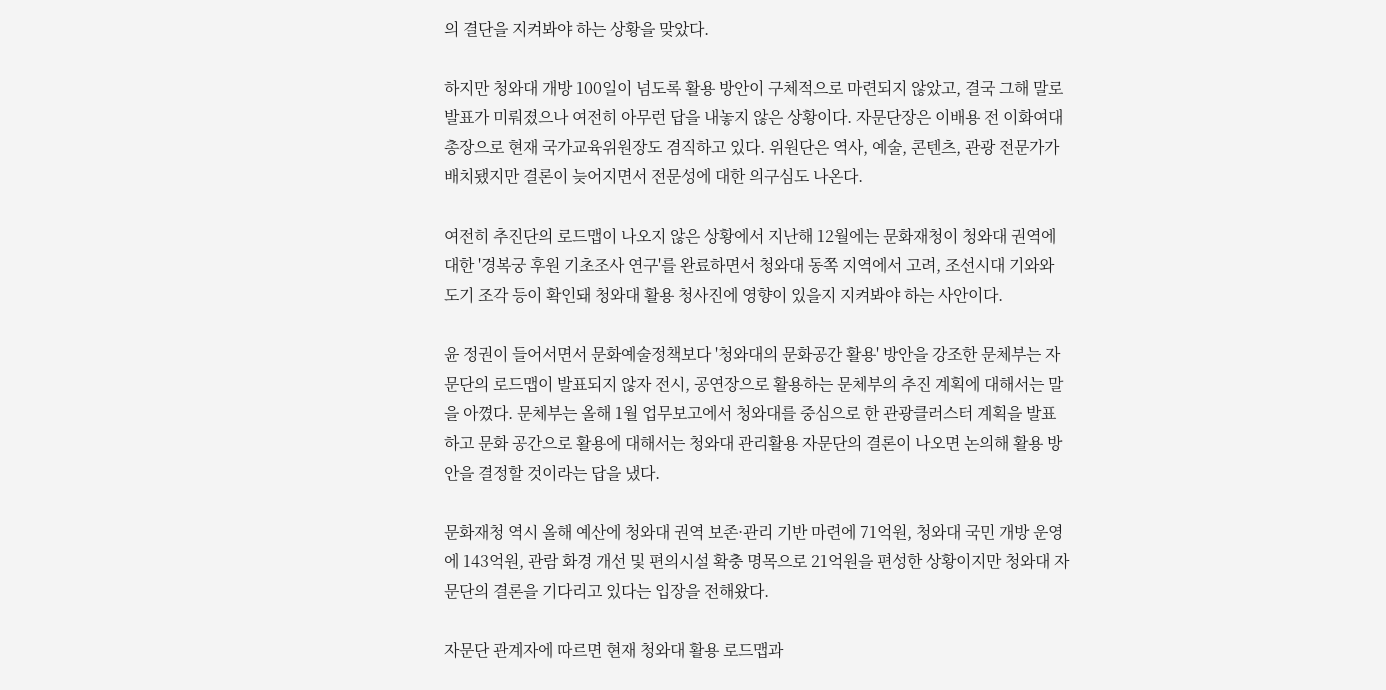의 결단을 지켜봐야 하는 상황을 맞았다.

하지만 청와대 개방 100일이 넘도록 활용 방안이 구체적으로 마련되지 않았고, 결국 그해 말로 발표가 미뤄졌으나 여전히 아무런 답을 내놓지 않은 상황이다. 자문단장은 이배용 전 이화여대 총장으로 현재 국가교육위원장도 겸직하고 있다. 위원단은 역사, 예술, 콘텐츠, 관광 전문가가 배치됐지만 결론이 늦어지면서 전문성에 대한 의구심도 나온다.

여전히 추진단의 로드맵이 나오지 않은 상황에서 지난해 12월에는 문화재청이 청와대 권역에 대한 '경복궁 후원 기초조사 연구'를 완료하면서 청와대 동쪽 지역에서 고려, 조선시대 기와와 도기 조각 등이 확인돼 청와대 활용 청사진에 영향이 있을지 지켜봐야 하는 사안이다.

윤 정권이 들어서면서 문화예술정책보다 '청와대의 문화공간 활용' 방안을 강조한 문체부는 자문단의 로드맵이 발표되지 않자 전시, 공연장으로 활용하는 문체부의 추진 계획에 대해서는 말을 아꼈다. 문체부는 올해 1월 업무보고에서 청와대를 중심으로 한 관광클러스터 계획을 발표하고 문화 공간으로 활용에 대해서는 청와대 관리활용 자문단의 결론이 나오면 논의해 활용 방안을 결정할 것이라는 답을 냈다.

문화재청 역시 올해 예산에 청와대 권역 보존·관리 기반 마련에 71억원, 청와대 국민 개방 운영에 143억원, 관람 화경 개선 및 편의시설 확충 명목으로 21억원을 편성한 상황이지만 청와대 자문단의 결론을 기다리고 있다는 입장을 전해왔다.

자문단 관계자에 따르면 현재 청와대 활용 로드맵과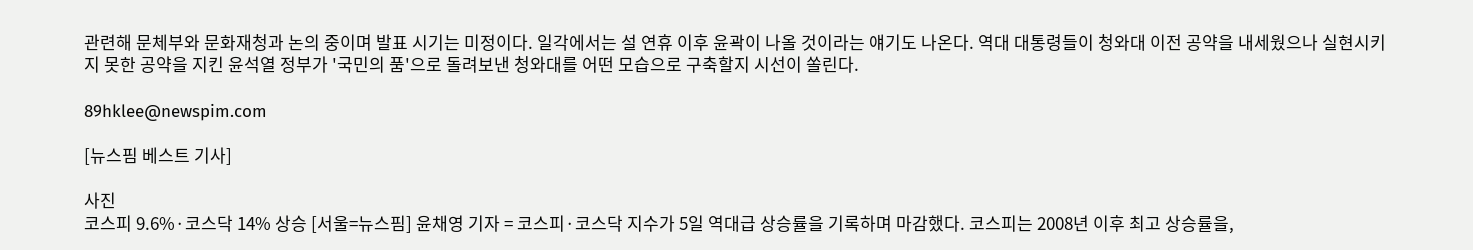관련해 문체부와 문화재청과 논의 중이며 발표 시기는 미정이다. 일각에서는 설 연휴 이후 윤곽이 나올 것이라는 얘기도 나온다. 역대 대통령들이 청와대 이전 공약을 내세웠으나 실현시키지 못한 공약을 지킨 윤석열 정부가 '국민의 품'으로 돌려보낸 청와대를 어떤 모습으로 구축할지 시선이 쏠린다.

89hklee@newspim.com

[뉴스핌 베스트 기사]

사진
코스피 9.6%·코스닥 14% 상승 [서울=뉴스핌] 윤채영 기자 = 코스피·코스닥 지수가 5일 역대급 상승률을 기록하며 마감했다. 코스피는 2008년 이후 최고 상승률을,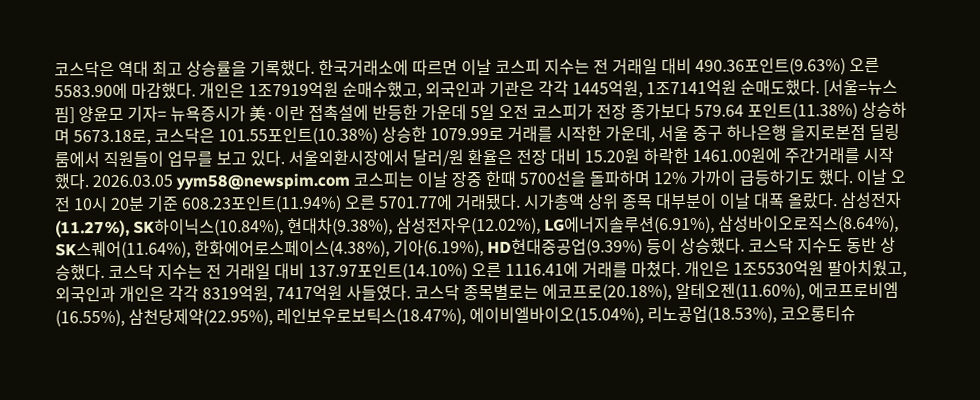코스닥은 역대 최고 상승률을 기록했다. 한국거래소에 따르면 이날 코스피 지수는 전 거래일 대비 490.36포인트(9.63%) 오른 5583.90에 마감했다. 개인은 1조7919억원 순매수했고, 외국인과 기관은 각각 1445억원, 1조7141억원 순매도했다. [서울=뉴스핌] 양윤모 기자= 뉴욕증시가 美·이란 접촉설에 반등한 가운데 5일 오전 코스피가 전장 종가보다 579.64 포인트(11.38%) 상승하며 5673.18로, 코스닥은 101.55포인트(10.38%) 상승한 1079.99로 거래를 시작한 가운데, 서울 중구 하나은행 을지로본점 딜링룸에서 직원들이 업무를 보고 있다. 서울외환시장에서 달러/원 환율은 전장 대비 15.20원 하락한 1461.00원에 주간거래를 시작했다. 2026.03.05 yym58@newspim.com 코스피는 이날 장중 한때 5700선을 돌파하며 12% 가까이 급등하기도 했다. 이날 오전 10시 20분 기준 608.23포인트(11.94%) 오른 5701.77에 거래됐다. 시가총액 상위 종목 대부분이 이날 대폭 올랐다. 삼성전자(11.27%), SK하이닉스(10.84%), 현대차(9.38%), 삼성전자우(12.02%), LG에너지솔루션(6.91%), 삼성바이오로직스(8.64%), SK스퀘어(11.64%), 한화에어로스페이스(4.38%), 기아(6.19%), HD현대중공업(9.39%) 등이 상승했다. 코스닥 지수도 동반 상승했다. 코스닥 지수는 전 거래일 대비 137.97포인트(14.10%) 오른 1116.41에 거래를 마쳤다. 개인은 1조5530억원 팔아치웠고, 외국인과 개인은 각각 8319억원, 7417억원 사들였다. 코스닥 종목별로는 에코프로(20.18%), 알테오젠(11.60%), 에코프로비엠(16.55%), 삼천당제약(22.95%), 레인보우로보틱스(18.47%), 에이비엘바이오(15.04%), 리노공업(18.53%), 코오롱티슈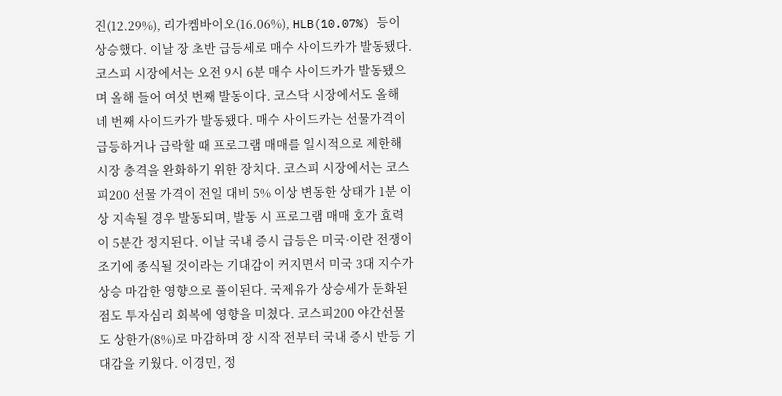진(12.29%), 리가켐바이오(16.06%), HLB(10.07%) 등이 상승했다. 이날 장 초반 급등세로 매수 사이드카가 발동됐다. 코스피 시장에서는 오전 9시 6분 매수 사이드카가 발동됐으며 올해 들어 여섯 번째 발동이다. 코스닥 시장에서도 올해 네 번째 사이드카가 발동됐다. 매수 사이드카는 선물가격이 급등하거나 급락할 때 프로그램 매매를 일시적으로 제한해 시장 충격을 완화하기 위한 장치다. 코스피 시장에서는 코스피200 선물 가격이 전일 대비 5% 이상 변동한 상태가 1분 이상 지속될 경우 발동되며, 발동 시 프로그램 매매 호가 효력이 5분간 정지된다. 이날 국내 증시 급등은 미국·이란 전쟁이 조기에 종식될 것이라는 기대감이 커지면서 미국 3대 지수가 상승 마감한 영향으로 풀이된다. 국제유가 상승세가 둔화된 점도 투자심리 회복에 영향을 미쳤다. 코스피200 야간선물도 상한가(8%)로 마감하며 장 시작 전부터 국내 증시 반등 기대감을 키웠다. 이경민, 정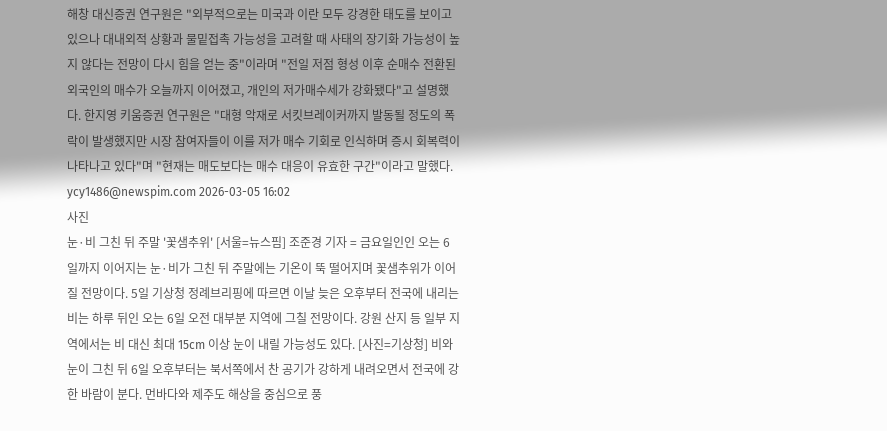해창 대신증권 연구원은 "외부적으로는 미국과 이란 모두 강경한 태도를 보이고 있으나 대내외적 상황과 물밑접촉 가능성을 고려할 때 사태의 장기화 가능성이 높지 않다는 전망이 다시 힘을 얻는 중"이라며 "전일 저점 형성 이후 순매수 전환된 외국인의 매수가 오늘까지 이어졌고, 개인의 저가매수세가 강화됐다"고 설명했다. 한지영 키움증권 연구원은 "대형 악재로 서킷브레이커까지 발동될 정도의 폭락이 발생했지만 시장 참여자들이 이를 저가 매수 기회로 인식하며 증시 회복력이 나타나고 있다"며 "현재는 매도보다는 매수 대응이 유효한 구간"이라고 말했다. ycy1486@newspim.com 2026-03-05 16:02
사진
눈·비 그친 뒤 주말 '꽃샘추위' [서울=뉴스핌] 조준경 기자 = 금요일인인 오는 6일까지 이어지는 눈·비가 그친 뒤 주말에는 기온이 뚝 떨어지며 꽃샘추위가 이어질 전망이다. 5일 기상청 정례브리핑에 따르면 이날 늦은 오후부터 전국에 내리는 비는 하루 뒤인 오는 6일 오전 대부분 지역에 그칠 전망이다. 강원 산지 등 일부 지역에서는 비 대신 최대 15cm 이상 눈이 내릴 가능성도 있다. [사진=기상청] 비와 눈이 그친 뒤 6일 오후부터는 북서쪽에서 찬 공기가 강하게 내려오면서 전국에 강한 바람이 분다. 먼바다와 제주도 해상을 중심으로 풍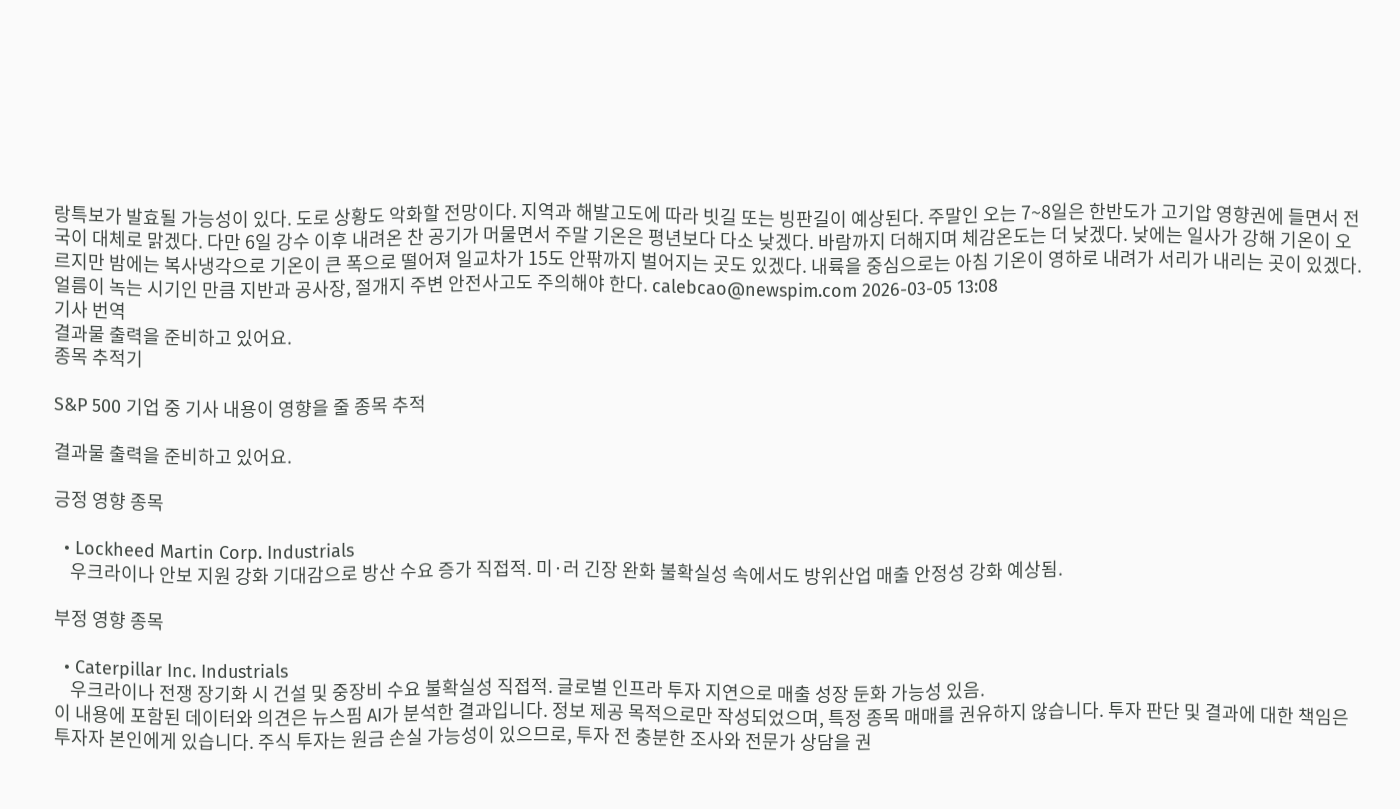랑특보가 발효될 가능성이 있다. 도로 상황도 악화할 전망이다. 지역과 해발고도에 따라 빗길 또는 빙판길이 예상된다. 주말인 오는 7~8일은 한반도가 고기압 영향권에 들면서 전국이 대체로 맑겠다. 다만 6일 강수 이후 내려온 찬 공기가 머물면서 주말 기온은 평년보다 다소 낮겠다. 바람까지 더해지며 체감온도는 더 낮겠다. 낮에는 일사가 강해 기온이 오르지만 밤에는 복사냉각으로 기온이 큰 폭으로 떨어져 일교차가 15도 안팎까지 벌어지는 곳도 있겠다. 내륙을 중심으로는 아침 기온이 영하로 내려가 서리가 내리는 곳이 있겠다. 얼름이 녹는 시기인 만큼 지반과 공사장, 절개지 주변 안전사고도 주의해야 한다. calebcao@newspim.com 2026-03-05 13:08
기사 번역
결과물 출력을 준비하고 있어요.
종목 추적기

S&P 500 기업 중 기사 내용이 영향을 줄 종목 추적

결과물 출력을 준비하고 있어요.

긍정 영향 종목

  • Lockheed Martin Corp. Industrials
    우크라이나 안보 지원 강화 기대감으로 방산 수요 증가 직접적. 미·러 긴장 완화 불확실성 속에서도 방위산업 매출 안정성 강화 예상됨.

부정 영향 종목

  • Caterpillar Inc. Industrials
    우크라이나 전쟁 장기화 시 건설 및 중장비 수요 불확실성 직접적. 글로벌 인프라 투자 지연으로 매출 성장 둔화 가능성 있음.
이 내용에 포함된 데이터와 의견은 뉴스핌 AI가 분석한 결과입니다. 정보 제공 목적으로만 작성되었으며, 특정 종목 매매를 권유하지 않습니다. 투자 판단 및 결과에 대한 책임은 투자자 본인에게 있습니다. 주식 투자는 원금 손실 가능성이 있으므로, 투자 전 충분한 조사와 전문가 상담을 권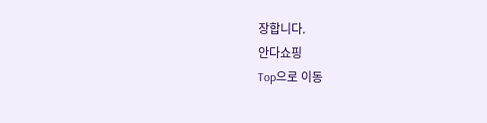장합니다.
안다쇼핑
Top으로 이동